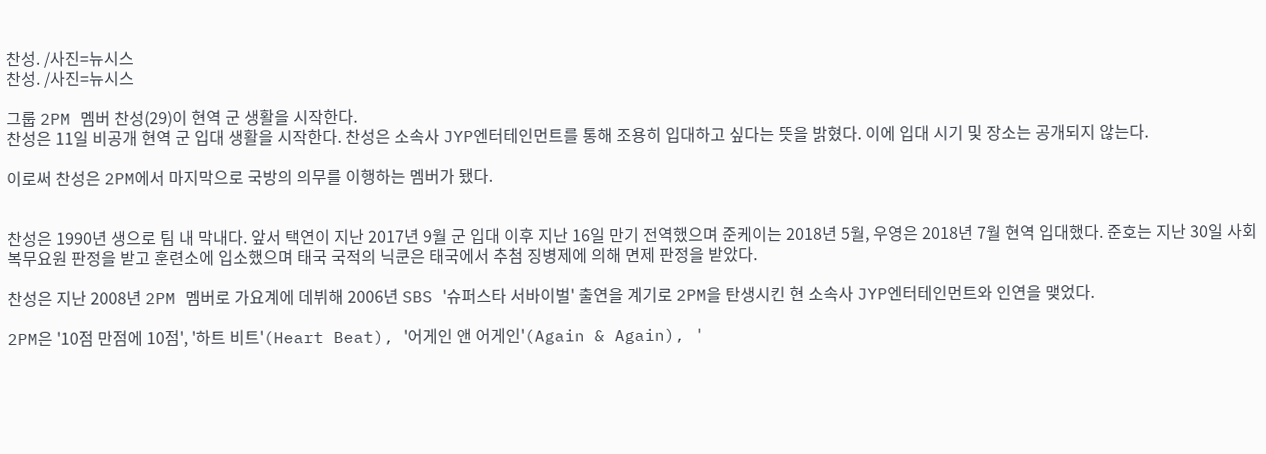찬성. /사진=뉴시스
찬성. /사진=뉴시스

그룹 2PM 멤버 찬성(29)이 현역 군 생활을 시작한다.
찬성은 11일 비공개 현역 군 입대 생활을 시작한다. 찬성은 소속사 JYP엔터테인먼트를 통해 조용히 입대하고 싶다는 뜻을 밝혔다. 이에 입대 시기 및 장소는 공개되지 않는다.

이로써 찬성은 2PM에서 마지막으로 국방의 의무를 이행하는 멤버가 됐다.


찬성은 1990년 생으로 팀 내 막내다. 앞서 택연이 지난 2017년 9월 군 입대 이후 지난 16일 만기 전역했으며 준케이는 2018년 5월, 우영은 2018년 7월 현역 입대했다. 준호는 지난 30일 사회복무요원 판정을 받고 훈련소에 입소했으며 태국 국적의 닉쿤은 태국에서 추첨 징병제에 의해 면제 판정을 받았다.

찬성은 지난 2008년 2PM 멤버로 가요계에 데뷔해 2006년 SBS '슈퍼스타 서바이벌' 출연을 계기로 2PM을 탄생시킨 현 소속사 JYP엔터테인먼트와 인연을 맺었다.

2PM은 '10점 만점에 10점', '하트 비트'(Heart Beat), '어게인 앤 어게인'(Again & Again), '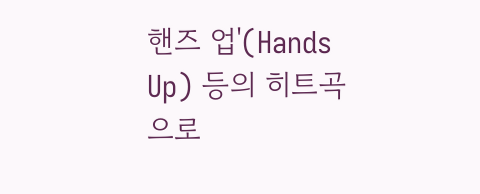핸즈 업'(Hands Up) 등의 히트곡으로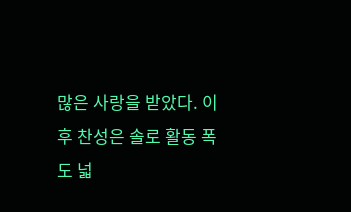많은 사랑을 받았다. 이후 찬성은 솔로 활동 폭도 넓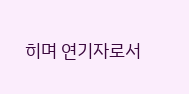히며 연기자로서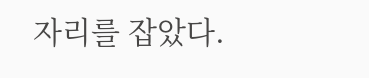자리를 잡았다.